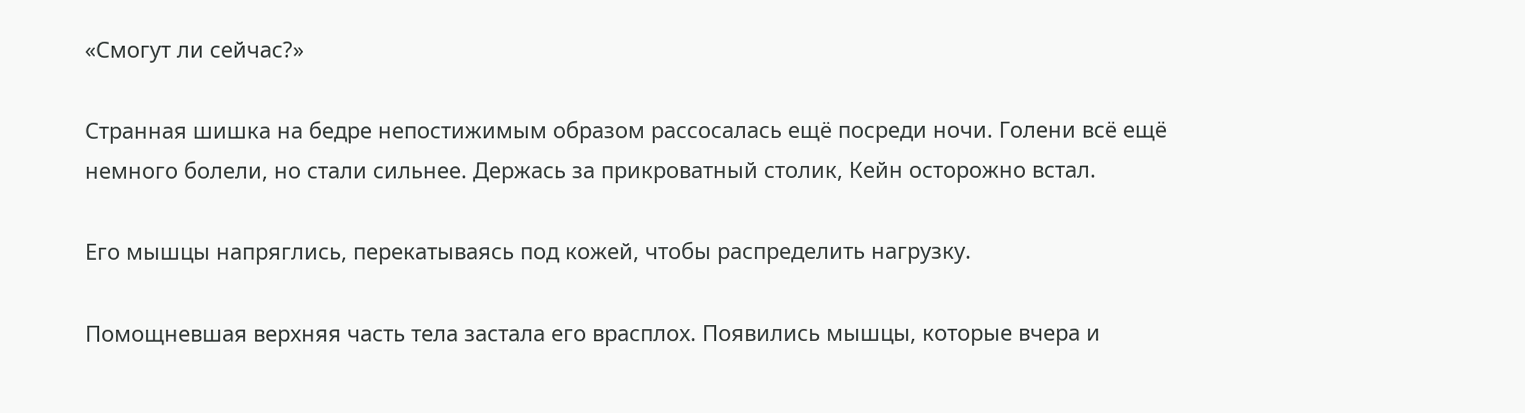«Смогут ли сейчас?»

Странная шишка на бедре непостижимым образом рассосалась ещё посреди ночи. Голени всё ещё немного болели, но стали сильнее. Держась за прикроватный столик, Кейн осторожно встал.

Его мышцы напряглись, перекатываясь под кожей, чтобы распределить нагрузку.

Помощневшая верхняя часть тела застала его врасплох. Появились мышцы, которые вчера и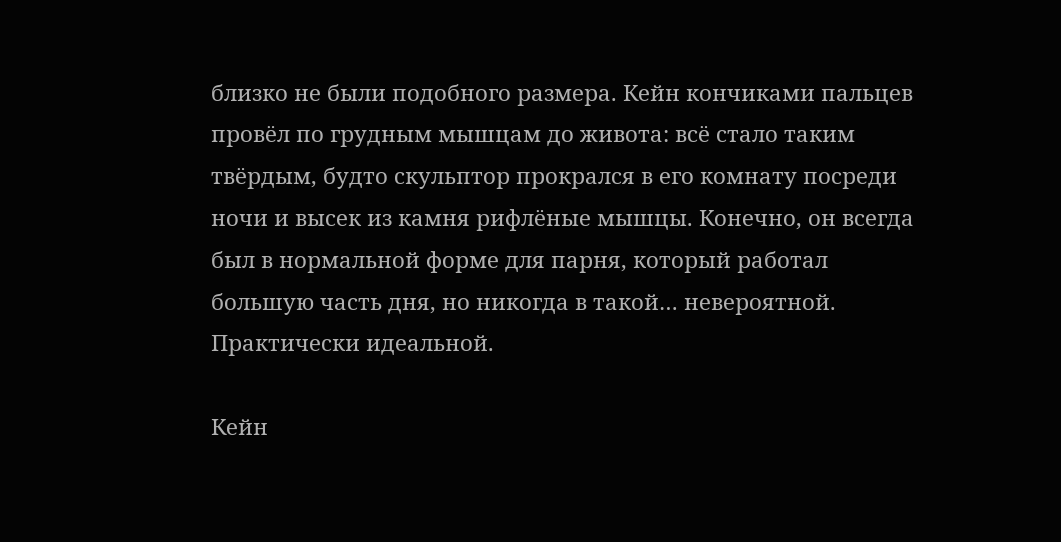близко не были подобного размера. Кейн кончиками пальцев провёл по грудным мышцам до живота: всё стало таким твёрдым, будто скульптор прокрался в его комнату посреди ночи и высек из камня рифлёные мышцы. Конечно, он всегда был в нормальной форме для парня, который работал большую часть дня, но никогда в такой… невероятной. Практически идеальной.

Кейн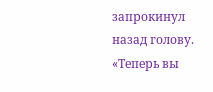запрокинул назад голову. «Теперь вы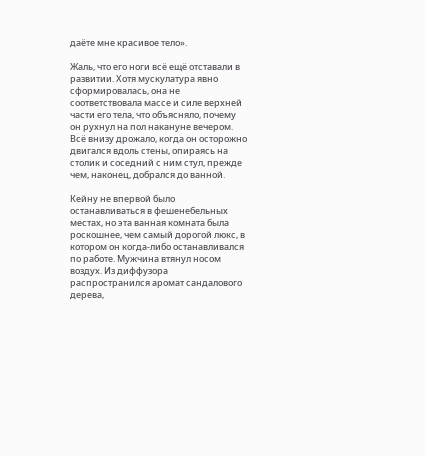даёте мне красивое тело».

Жаль, что его ноги всё ещё отставали в развитии. Хотя мускулатура явно сформировалась, она не соответствовала массе и силе верхней части его тела, что объясняло, почему он рухнул на пол накануне вечером. Всё внизу дрожало, когда он осторожно двигался вдоль стены, опираясь на столик и соседний с ним стул, прежде чем, наконец, добрался до ванной.

Кейну не впервой было останавливаться в фешенебельных местах, но эта ванная комната была роскошнее, чем самый дорогой люкс, в котором он когда-либо останавливался по работе. Мужчина втянул носом воздух. Из диффузора распространился аромат сандалового дерева,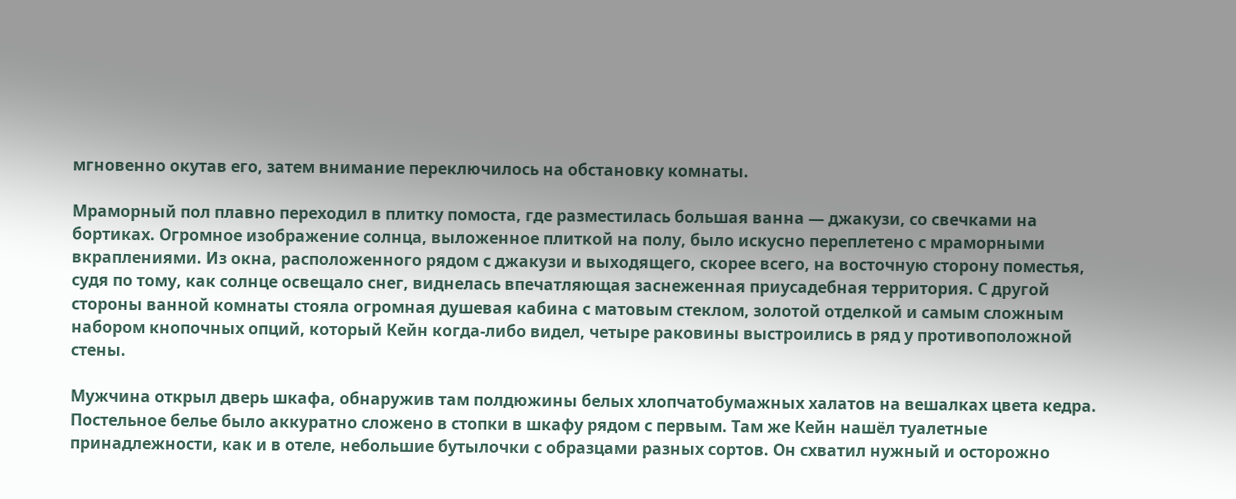мгновенно окутав его, затем внимание переключилось на обстановку комнаты.

Мраморный пол плавно переходил в плитку помоста, где разместилась большая ванна — джакузи, со свечками на бортиках. Огромное изображение солнца, выложенное плиткой на полу, было искусно переплетено с мраморными вкраплениями. Из окна, расположенного рядом с джакузи и выходящего, скорее всего, на восточную сторону поместья, судя по тому, как солнце освещало снег, виднелась впечатляющая заснеженная приусадебная территория. С другой стороны ванной комнаты стояла огромная душевая кабина с матовым стеклом, золотой отделкой и самым сложным набором кнопочных опций, который Кейн когда-либо видел, четыре раковины выстроились в ряд у противоположной стены.

Мужчина открыл дверь шкафа, обнаружив там полдюжины белых хлопчатобумажных халатов на вешалках цвета кедра. Постельное белье было аккуратно сложено в стопки в шкафу рядом с первым. Там же Кейн нашёл туалетные принадлежности, как и в отеле, небольшие бутылочки с образцами разных сортов. Он схватил нужный и осторожно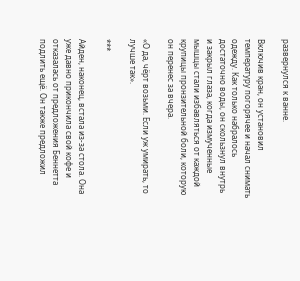развернулся к ванне.

Включив кран, он установил температуру погорячее и начал снимать одежду. Как только набралось достаточно воды, он скользнул внутрь и закрыл глаза, когда измученные мышцы стали избавляться от каждой крупицы пронзительной боли, которую он перенес за вчера.

«О да, чёрт возьми. Если уж умирать, то лучше так».

***

Айден, наконец, встала из-за стола. Она уже давно прикончила свой кофе и отказалась от предложения Беннетта подлить ещё. Он также предложил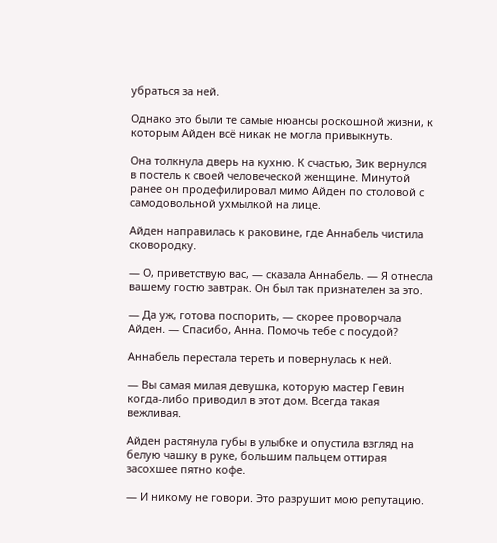убраться за ней.

Однако это были те самые нюансы роскошной жизни, к которым Айден всё никак не могла привыкнуть.

Она толкнула дверь на кухню. К счастью, Зик вернулся в постель к своей человеческой женщине. Минутой ранее он продефилировал мимо Айден по столовой с самодовольной ухмылкой на лице.

Айден направилась к раковине, где Аннабель чистила сковородку.

— О, приветствую вас, — сказала Аннабель. — Я отнесла вашему гостю завтрак. Он был так признателен за это.

— Да уж, готова поспорить, — скорее проворчала Айден. — Спасибо, Анна. Помочь тебе с посудой?

Аннабель перестала тереть и повернулась к ней.

— Вы самая милая девушка, которую мастер Гевин когда-либо приводил в этот дом. Всегда такая вежливая.

Айден растянула губы в улыбке и опустила взгляд на белую чашку в руке, большим пальцем оттирая засохшее пятно кофе.

— И никому не говори. Это разрушит мою репутацию.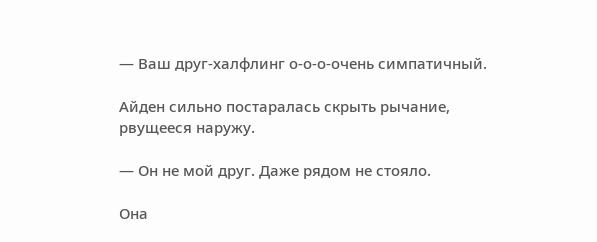— Ваш друг-халфлинг о-о-о-очень симпатичный.

Айден сильно постаралась скрыть рычание, рвущееся наружу.

— Он не мой друг. Даже рядом не стояло.

Она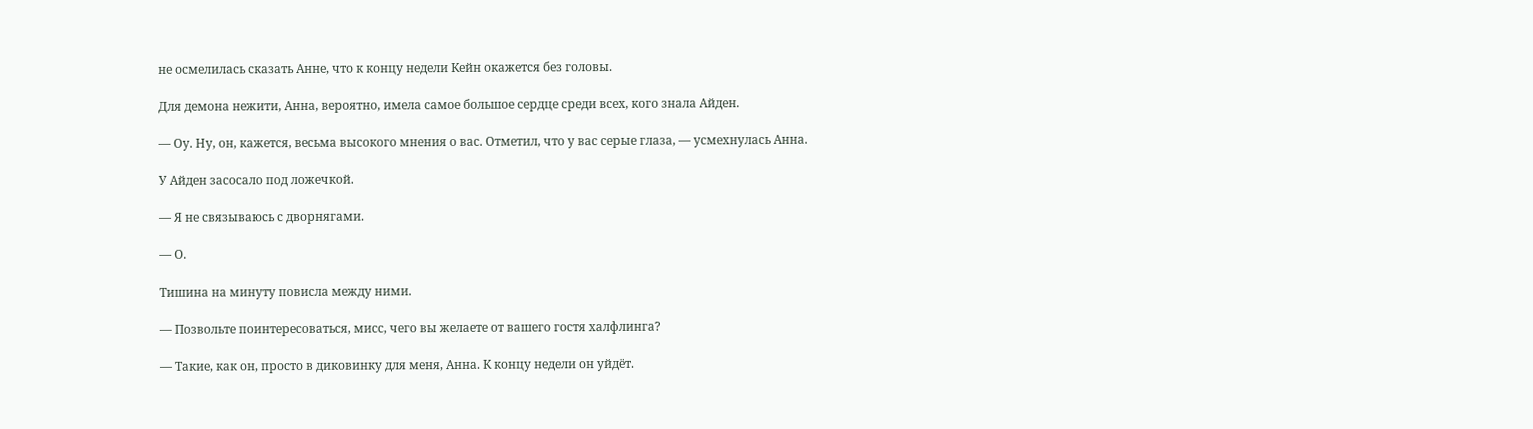не осмелилась сказать Анне, что к концу недели Кейн окажется без головы.

Для демона нежити, Анна, вероятно, имела самое большое сердце среди всех, кого знала Айден.

— Оу. Ну, он, кажется, весьма высокого мнения о вас. Отметил, что у вас серые глаза, — усмехнулась Анна.

У Айден засосало под ложечкой.

— Я не связываюсь с дворнягами.

— О.

Тишина на минуту повисла между ними.

— Позвольте поинтересоваться, мисс, чего вы желаете от вашего гостя халфлинга?

— Такие, как он, просто в диковинку для меня, Анна. К концу недели он уйдёт.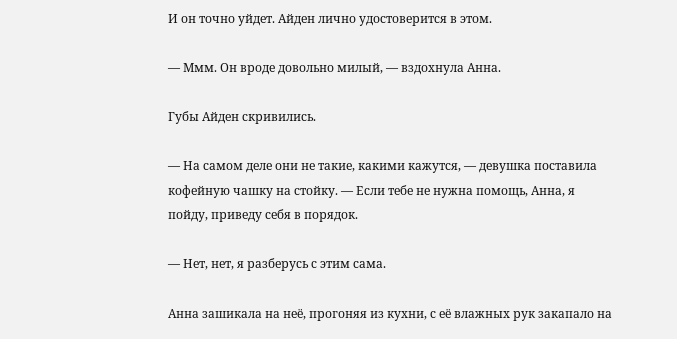И он точно уйдет. Айден лично удостоверится в этом.

— Ммм. Он вроде довольно милый, — вздохнула Анна.

Губы Айден скривились.

— На самом деле они не такие, какими кажутся, — девушка поставила кофейную чашку на стойку. — Если тебе не нужна помощь, Анна, я пойду, приведу себя в порядок.

— Нет, нет, я разберусь с этим сама.

Анна зашикала на неё, прогоняя из кухни, с её влажных рук закапало на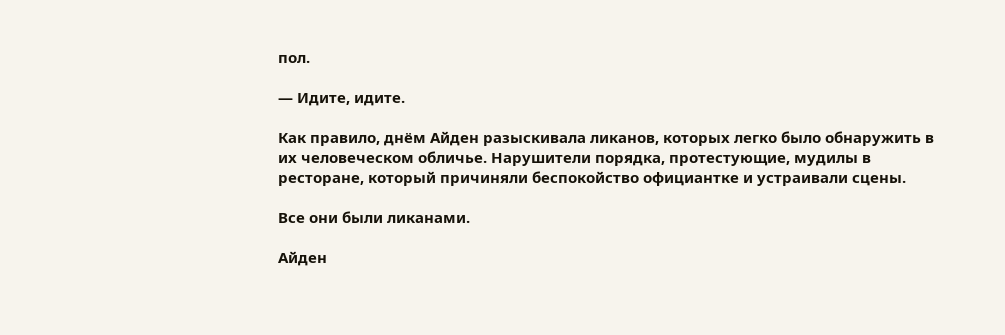пол.

— Идите, идите.

Как правило, днём Айден разыскивала ликанов, которых легко было обнаружить в их человеческом обличье. Нарушители порядка, протестующие, мудилы в ресторане, который причиняли беспокойство официантке и устраивали сцены.

Все они были ликанами.

Айден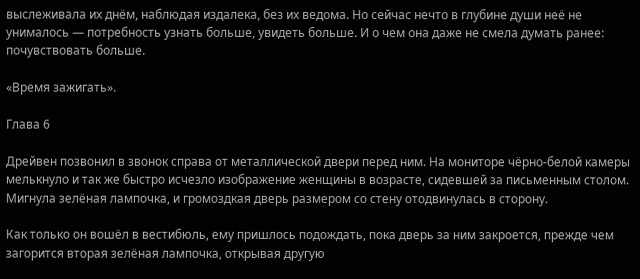выслеживала их днём, наблюдая издалека, без их ведома. Но сейчас нечто в глубине души неё не унималось — потребность узнать больше, увидеть больше. И о чем она даже не смела думать ранее: почувствовать больше.

«Время зажигать».

Глава 6

Дрейвен позвонил в звонок справа от металлической двери перед ним. На мониторе чёрно-белой камеры мелькнуло и так же быстро исчезло изображение женщины в возрасте, сидевшей за письменным столом. Мигнула зелёная лампочка, и громоздкая дверь размером со стену отодвинулась в сторону.

Как только он вошёл в вестибюль, ему пришлось подождать, пока дверь за ним закроется, прежде чем загорится вторая зелёная лампочка, открывая другую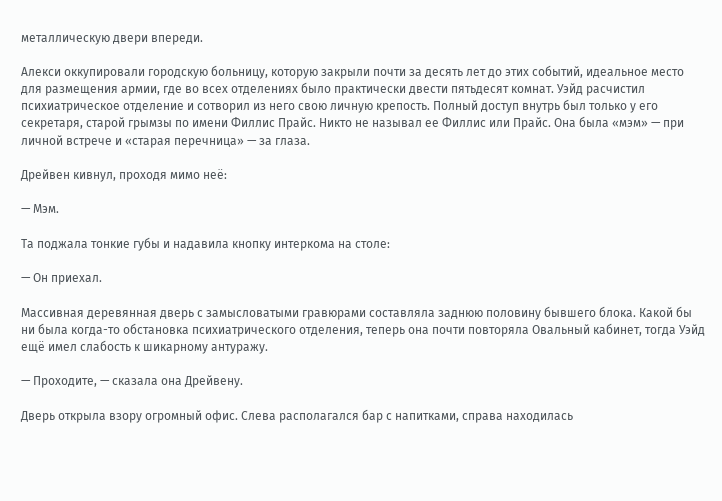металлическую двери впереди.

Алекси оккупировали городскую больницу, которую закрыли почти за десять лет до этих событий, идеальное место для размещения армии, где во всех отделениях было практически двести пятьдесят комнат. Уэйд расчистил психиатрическое отделение и сотворил из него свою личную крепость. Полный доступ внутрь был только у его секретаря, старой грымзы по имени Филлис Прайс. Никто не называл ее Филлис или Прайс. Она была «мэм» — при личной встрече и «старая перечница» — за глаза.

Дрейвен кивнул, проходя мимо неё:

— Мэм.

Та поджала тонкие губы и надавила кнопку интеркома на столе:

— Он приехал.

Массивная деревянная дверь с замысловатыми гравюрами составляла заднюю половину бывшего блока. Какой бы ни была когда-то обстановка психиатрического отделения, теперь она почти повторяла Овальный кабинет, тогда Уэйд ещё имел слабость к шикарному антуражу.

— Проходите, — сказала она Дрейвену.

Дверь открыла взору огромный офис. Слева располагался бар с напитками, справа находилась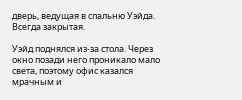дверь, ведущая в спальню Уэйда. Всегда закрытая.

Уэйд поднялся из-за стола. Через окно позади него проникало мало света, поэтому офис казался мрачным и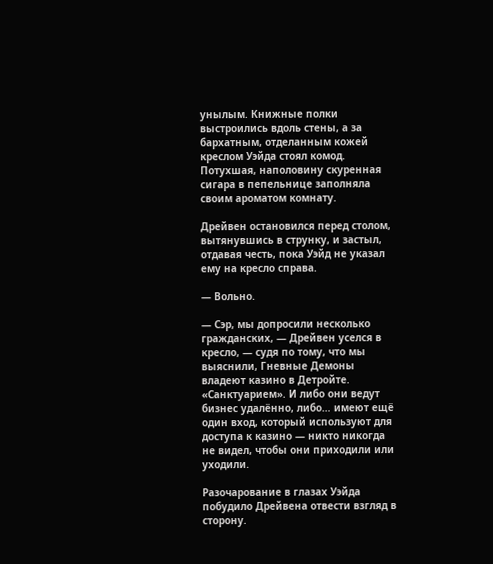унылым. Книжные полки выстроились вдоль стены, а за бархатным, отделанным кожей креслом Уэйда стоял комод. Потухшая, наполовину скуренная сигара в пепельнице заполняла своим ароматом комнату.

Дрейвен остановился перед столом, вытянувшись в струнку, и застыл, отдавая честь, пока Уэйд не указал ему на кресло справа.

— Вольно.

— Сэр, мы допросили несколько гражданских, — Дрейвен уселся в кресло, — судя по тому, что мы выяснили, Гневные Демоны владеют казино в Детройте. «Санктуарием». И либо они ведут бизнес удалённо, либо… имеют ещё один вход, который используют для доступа к казино — никто никогда не видел, чтобы они приходили или уходили.

Разочарование в глазах Уэйда побудило Дрейвена отвести взгляд в сторону.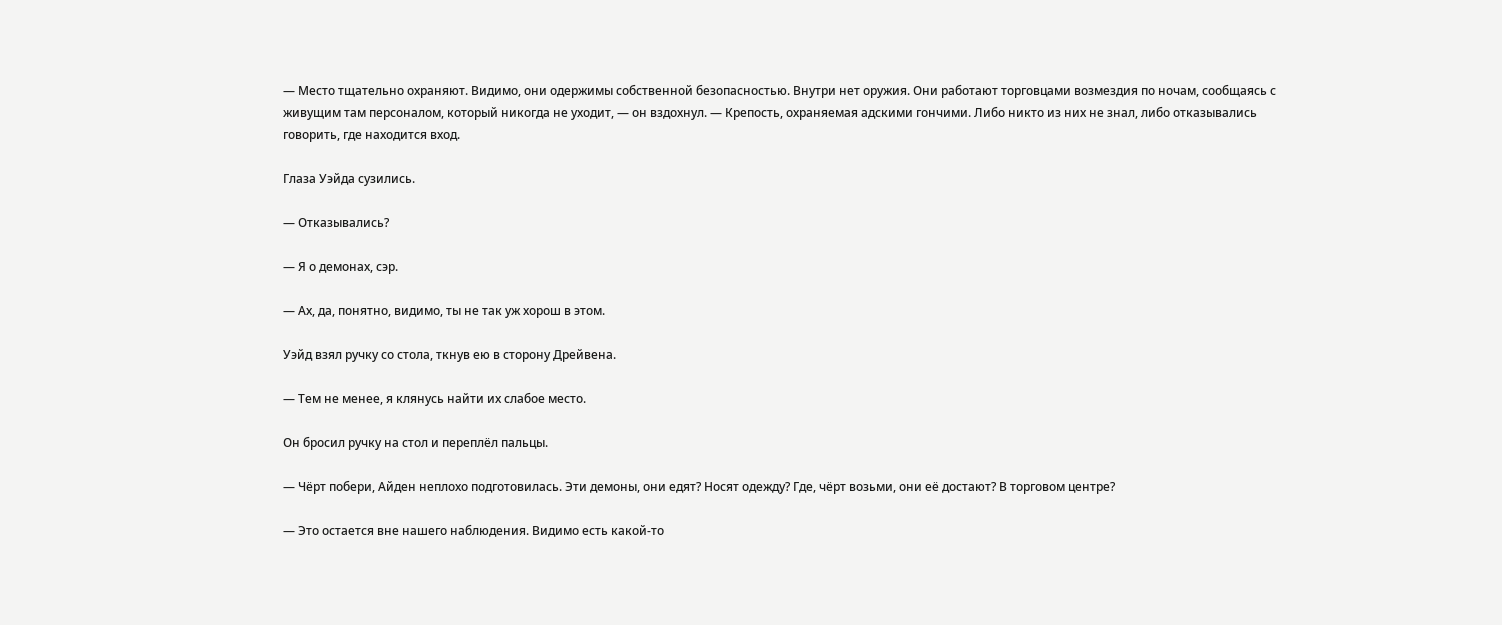— Место тщательно охраняют. Видимо, они одержимы собственной безопасностью. Внутри нет оружия. Они работают торговцами возмездия по ночам, сообщаясь с живущим там персоналом, который никогда не уходит, — он вздохнул. — Крепость, охраняемая адскими гончими. Либо никто из них не знал, либо отказывались говорить, где находится вход.

Глаза Уэйда сузились.

— Отказывались?

— Я о демонах, сэр.

— Ах, да, понятно, видимо, ты не так уж хорош в этом.

Уэйд взял ручку со стола, ткнув ею в сторону Дрейвена.

— Тем не менее, я клянусь найти их слабое место.

Он бросил ручку на стол и переплёл пальцы.

— Чёрт побери, Айден неплохо подготовилась. Эти демоны, они едят? Носят одежду? Где, чёрт возьми, они её достают? В торговом центре?

— Это остается вне нашего наблюдения. Видимо есть какой-то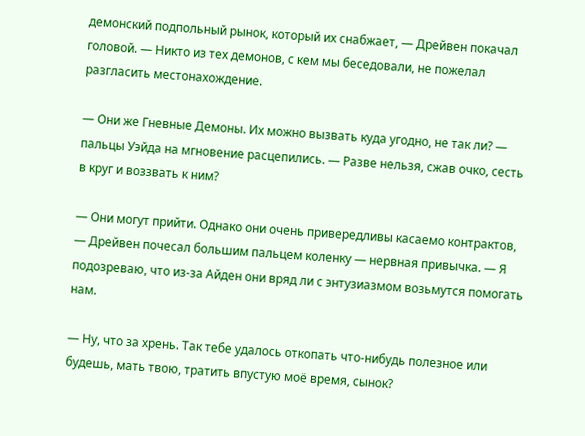демонский подпольный рынок, который их снабжает, — Дрейвен покачал головой. — Никто из тех демонов, с кем мы беседовали, не пожелал разгласить местонахождение.

— Они же Гневные Демоны. Их можно вызвать куда угодно, не так ли? — пальцы Уэйда на мгновение расцепились. — Разве нельзя, сжав очко, сесть в круг и воззвать к ним?

— Они могут прийти. Однако они очень привередливы касаемо контрактов, — Дрейвен почесал большим пальцем коленку — нервная привычка. — Я подозреваю, что из-за Айден они вряд ли с энтузиазмом возьмутся помогать нам.

— Ну, что за хрень. Так тебе удалось откопать что-нибудь полезное или будешь, мать твою, тратить впустую моё время, сынок?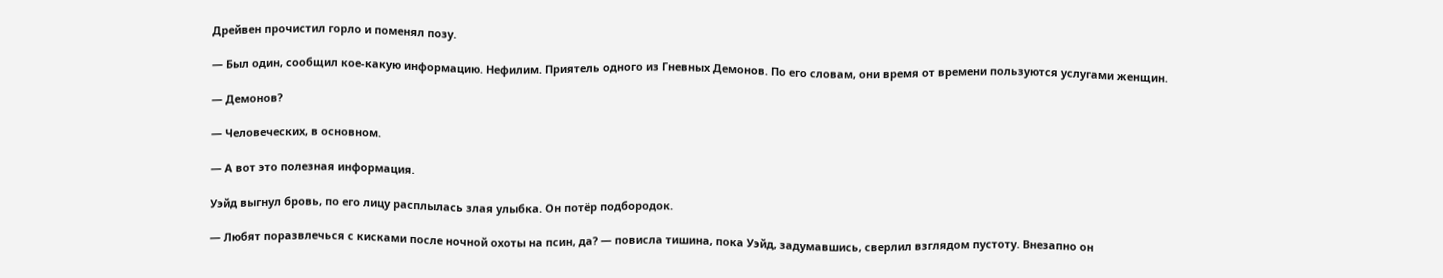Дрейвен прочистил горло и поменял позу.

— Был один, сообщил кое-какую информацию. Нефилим. Приятель одного из Гневных Демонов. По его словам, они время от времени пользуются услугами женщин.

— Демонов?

— Человеческих, в основном.

— А вот это полезная информация.

Уэйд выгнул бровь, по его лицу расплылась злая улыбка. Он потёр подбородок.

— Любят поразвлечься с кисками после ночной охоты на псин, да? — повисла тишина, пока Уэйд, задумавшись, сверлил взглядом пустоту. Внезапно он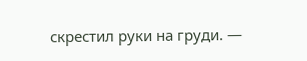скрестил руки на груди. —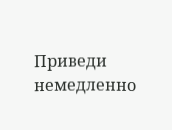Приведи немедленно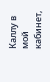Каллу в мой кабинет,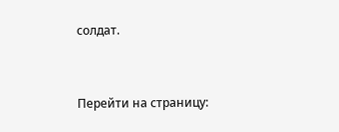солдат.


Перейти на страницу: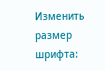Изменить размер шрифта: